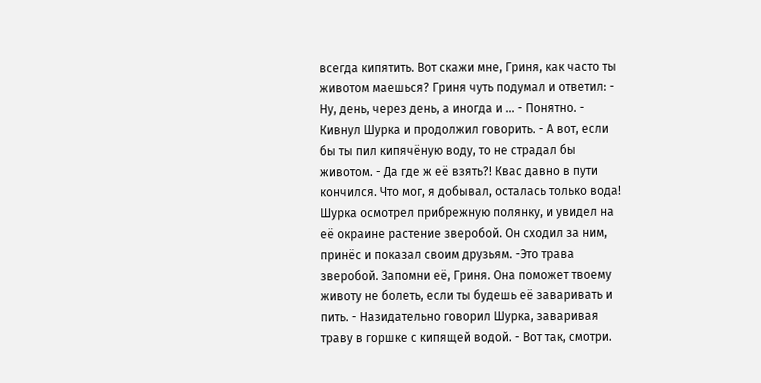всегда кипятить. Вот скажи мне, Гриня, как часто ты животом маешься? Гриня чуть подумал и ответил: - Ну, день, через день, а иногда и ... - Понятно. - Кивнул Шурка и продолжил говорить. - А вот, если бы ты пил кипячёную воду, то не страдал бы животом. - Да где ж её взять?! Квас давно в пути кончился. Что мог, я добывал, осталась только вода! Шурка осмотрел прибрежную полянку, и увидел на её окраине растение зверобой. Он сходил за ним, принёс и показал своим друзьям. -Это трава зверобой. Запомни её, Гриня. Она поможет твоему животу не болеть, если ты будешь её заваривать и пить. - Назидательно говорил Шурка, заваривая траву в горшке с кипящей водой. - Вот так, смотри.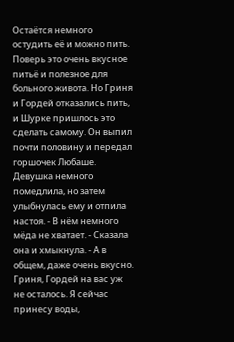Остаётся немного остудить её и можно пить. Поверь это очень вкусное питьё и полезное для больного живота. Но Гриня и Гордей отказались пить, и Шурке пришлось это сделать самому. Он выпил почти половину и передал горшочек Любаше. Девушка немного помедлила, но затем улыбнулась ему и отпила настоя. - В нём немного мёда не хватает. - Сказала она и хмыкнула. - А в общем, даже очень вкусно. Гриня, Гордей на вас уж не осталось. Я сейчас принесу воды,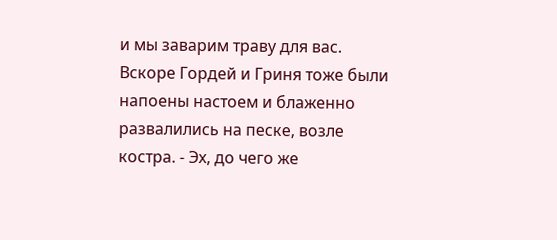и мы заварим траву для вас. Вскоре Гордей и Гриня тоже были напоены настоем и блаженно развалились на песке, возле костра. - Эх, до чего же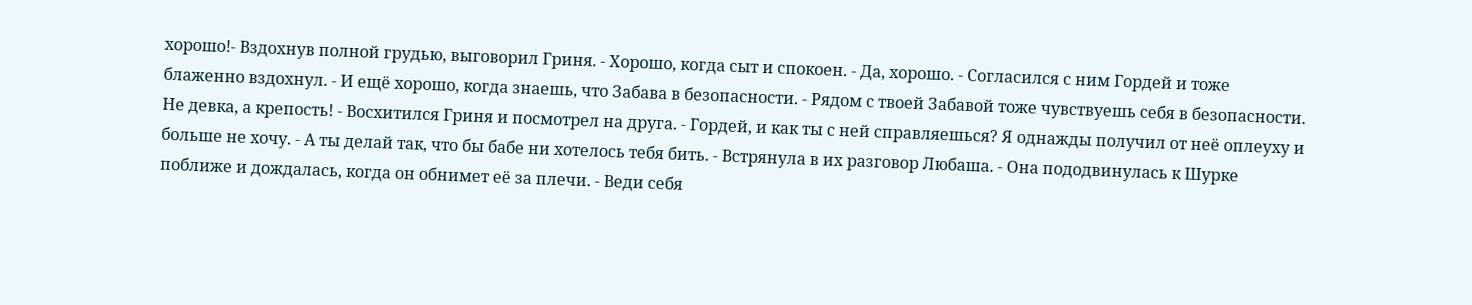хорошо!- Вздохнув полной грудью, выговорил Гриня. - Хорошо, когда сыт и спокоен. - Да, хорошо. - Согласился с ним Гордей и тоже блаженно вздохнул. - И ещё хорошо, когда знаешь, что Забава в безопасности. - Рядом с твоей Забавой тоже чувствуешь себя в безопасности. Не девка, а крепость! - Восхитился Гриня и посмотрел на друга. - Гордей, и как ты с ней справляешься? Я однажды получил от неё оплеуху и больше не хочу. - А ты делай так, что бы бабе ни хотелось тебя бить. - Встрянула в их разговор Любаша. - Она пододвинулась к Шурке поближе и дождалась, когда он обнимет её за плечи. - Веди себя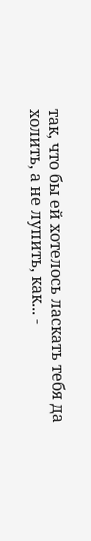так, что бы ей хотелось ласкать тебя да холить, а не лупить, как... -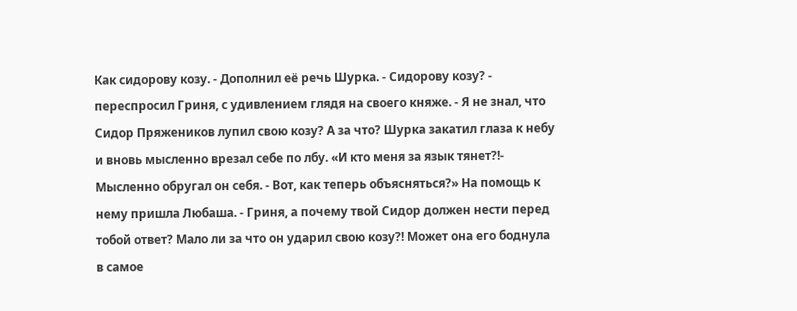Как сидорову козу. - Дополнил её речь Шурка. - Сидорову козу? - переспросил Гриня, с удивлением глядя на своего княже. - Я не знал, что Сидор Пряжеников лупил свою козу? А за что? Шурка закатил глаза к небу и вновь мысленно врезал себе по лбу. «И кто меня за язык тянет?!- Мысленно обругал он себя. - Вот, как теперь объясняться?» На помощь к нему пришла Любаша. - Гриня, а почему твой Сидор должен нести перед тобой ответ? Мало ли за что он ударил свою козу?! Может она его боднула в самое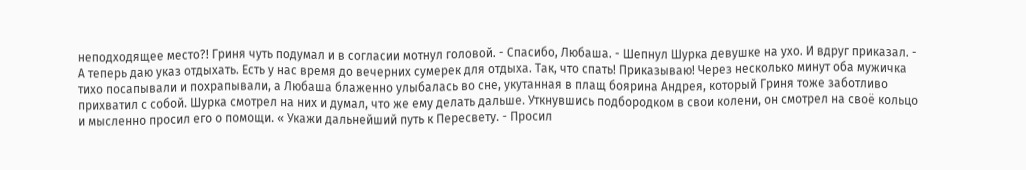неподходящее место?! Гриня чуть подумал и в согласии мотнул головой. - Спасибо, Любаша. - Шепнул Шурка девушке на ухо. И вдруг приказал. - А теперь даю указ отдыхать. Есть у нас время до вечерних сумерек для отдыха. Так, что спать! Приказываю! Через несколько минут оба мужичка тихо посапывали и похрапывали, а Любаша блаженно улыбалась во сне, укутанная в плащ боярина Андрея, который Гриня тоже заботливо прихватил с собой. Шурка смотрел на них и думал, что же ему делать дальше. Уткнувшись подбородком в свои колени, он смотрел на своё кольцо и мысленно просил его о помощи. « Укажи дальнейший путь к Пересвету. - Просил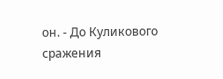он. - До Куликового сражения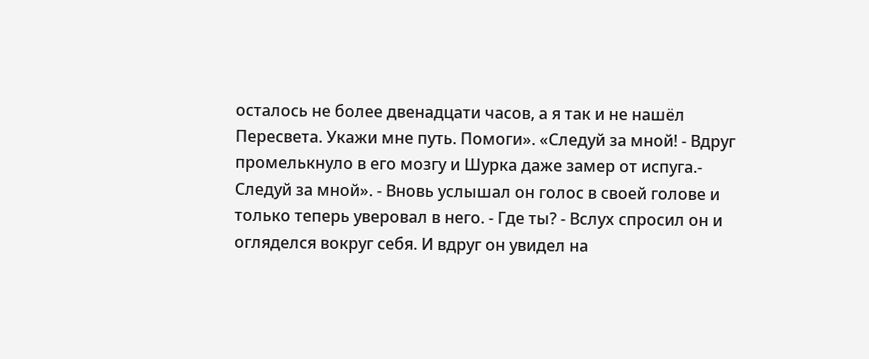осталось не более двенадцати часов, а я так и не нашёл Пересвета. Укажи мне путь. Помоги». «Следуй за мной! - Вдруг промелькнуло в его мозгу и Шурка даже замер от испуга.- Следуй за мной». - Вновь услышал он голос в своей голове и только теперь уверовал в него. - Где ты? - Вслух спросил он и огляделся вокруг себя. И вдруг он увидел на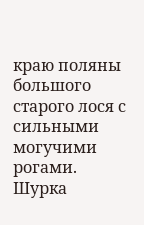краю поляны большого старого лося с сильными могучими рогами. Шурка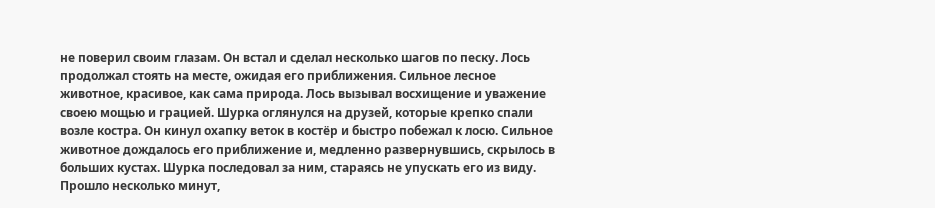не поверил своим глазам. Он встал и сделал несколько шагов по песку. Лось продолжал стоять на месте, ожидая его приближения. Сильное лесное животное, красивое, как сама природа. Лось вызывал восхищение и уважение своею мощью и грацией. Шурка оглянулся на друзей, которые крепко спали возле костра. Он кинул охапку веток в костёр и быстро побежал к лосю. Сильное животное дождалось его приближение и, медленно развернувшись, скрылось в больших кустах. Шурка последовал за ним, стараясь не упускать его из виду. Прошло несколько минут,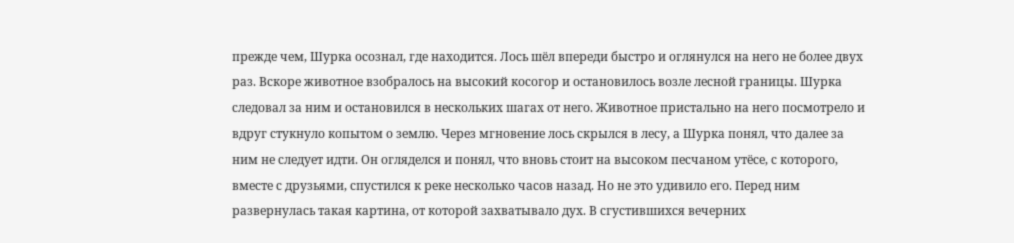прежде чем, Шурка осознал, где находится. Лось шёл впереди быстро и оглянулся на него не более двух раз. Вскоре животное взобралось на высокий косогор и остановилось возле лесной границы. Шурка следовал за ним и остановился в нескольких шагах от него. Животное пристально на него посмотрело и вдруг стукнуло копытом о землю. Через мгновение лось скрылся в лесу, а Шурка понял, что далее за ним не следует идти. Он огляделся и понял, что вновь стоит на высоком песчаном утёсе, с которого, вместе с друзьями, спустился к реке несколько часов назад. Но не это удивило его. Перед ним развернулась такая картина, от которой захватывало дух. В сгустившихся вечерних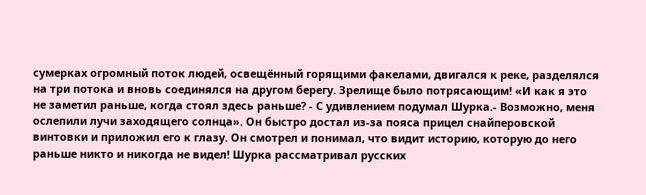сумерках огромный поток людей, освещённый горящими факелами, двигался к реке, разделялся на три потока и вновь соединялся на другом берегу. Зрелище было потрясающим! «И как я это не заметил раньше, когда стоял здесь раньше? - С удивлением подумал Шурка.- Возможно, меня ослепили лучи заходящего солнца». Он быстро достал из-за пояса прицел снайперовской винтовки и приложил его к глазу. Он смотрел и понимал, что видит историю, которую до него раньше никто и никогда не видел! Шурка рассматривал русских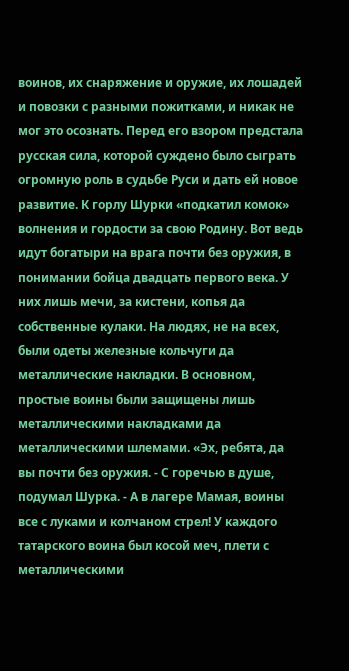воинов, их снаряжение и оружие, их лошадей и повозки с разными пожитками, и никак не мог это осознать. Перед его взором предстала русская сила, которой суждено было сыграть огромную роль в судьбе Руси и дать ей новое развитие. К горлу Шурки «подкатил комок» волнения и гордости за свою Родину. Вот ведь идут богатыри на врага почти без оружия, в понимании бойца двадцать первого века. У них лишь мечи, за кистени, копья да собственные кулаки. На людях, не на всех, были одеты железные кольчуги да металлические накладки. В основном, простые воины были защищены лишь металлическими накладками да металлическими шлемами. «Эх, ребята, да вы почти без оружия. - С горечью в душе, подумал Шурка. - А в лагере Мамая, воины все с луками и колчаном стрел! У каждого татарского воина был косой меч, плети с металлическими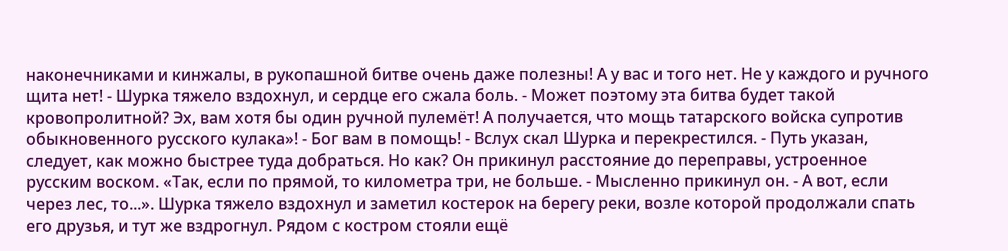наконечниками и кинжалы, в рукопашной битве очень даже полезны! А у вас и того нет. Не у каждого и ручного щита нет! - Шурка тяжело вздохнул, и сердце его сжала боль. - Может поэтому эта битва будет такой кровопролитной? Эх, вам хотя бы один ручной пулемёт! А получается, что мощь татарского войска супротив обыкновенного русского кулака»! - Бог вам в помощь! - Вслух скал Шурка и перекрестился. - Путь указан, следует, как можно быстрее туда добраться. Но как? Он прикинул расстояние до переправы, устроенное русским воском. «Так, если по прямой, то километра три, не больше. - Мысленно прикинул он. - А вот, если через лес, то...». Шурка тяжело вздохнул и заметил костерок на берегу реки, возле которой продолжали спать его друзья, и тут же вздрогнул. Рядом с костром стояли ещё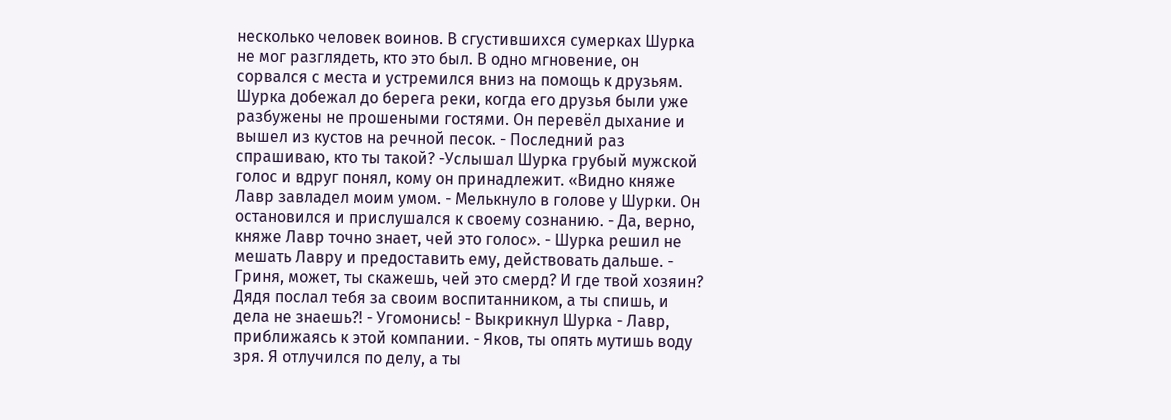несколько человек воинов. В сгустившихся сумерках Шурка не мог разглядеть, кто это был. В одно мгновение, он сорвался с места и устремился вниз на помощь к друзьям. Шурка добежал до берега реки, когда его друзья были уже разбужены не прошеными гостями. Он перевёл дыхание и вышел из кустов на речной песок. - Последний раз спрашиваю, кто ты такой? -Услышал Шурка грубый мужской голос и вдруг понял, кому он принадлежит. «Видно княже Лавр завладел моим умом. - Мелькнуло в голове у Шурки. Он остановился и прислушался к своему сознанию. - Да, верно, княже Лавр точно знает, чей это голос». - Шурка решил не мешать Лавру и предоставить ему, действовать дальше. - Гриня, может, ты скажешь, чей это смерд? И где твой хозяин? Дядя послал тебя за своим воспитанником, а ты спишь, и дела не знаешь?! - Угомонись! - Выкрикнул Шурка - Лавр, приближаясь к этой компании. - Яков, ты опять мутишь воду зря. Я отлучился по делу, а ты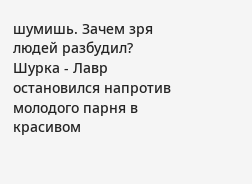шумишь. Зачем зря людей разбудил? Шурка - Лавр остановился напротив молодого парня в красивом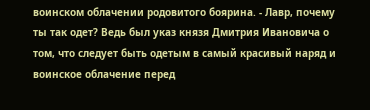воинском облачении родовитого боярина. - Лавр, почему ты так одет? Ведь был указ князя Дмитрия Ивановича о том, что следует быть одетым в самый красивый наряд и воинское облачение перед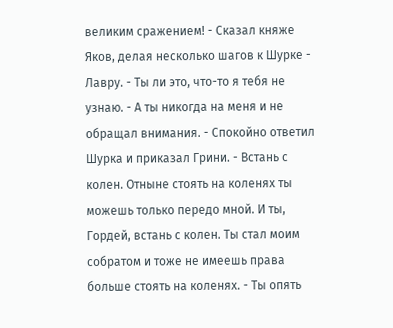великим сражением! - Сказал княже Яков, делая несколько шагов к Шурке - Лавру. - Ты ли это, что-то я тебя не узнаю. - А ты никогда на меня и не обращал внимания. - Спокойно ответил Шурка и приказал Грини. - Встань с колен. Отныне стоять на коленях ты можешь только передо мной. И ты, Гордей, встань с колен. Ты стал моим собратом и тоже не имеешь права больше стоять на коленях. - Ты опять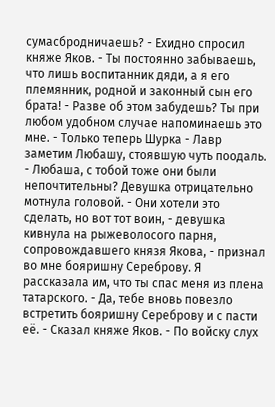сумасбродничаешь? - Ехидно спросил княже Яков. - Ты постоянно забываешь, что лишь воспитанник дяди, а я его племянник, родной и законный сын его брата! - Разве об этом забудешь? Ты при любом удобном случае напоминаешь это мне. - Только теперь Шурка - Лавр заметим Любашу, стоявшую чуть поодаль. - Любаша, с тобой тоже они были непочтительны? Девушка отрицательно мотнула головой. - Они хотели это сделать, но вот тот воин, - девушка кивнула на рыжеволосого парня, сопровождавшего князя Якова, - признал во мне бояришну Сереброву. Я рассказала им, что ты спас меня из плена татарского. - Да, тебе вновь повезло встретить бояришну Сереброву и с пасти её. - Сказал княже Яков. - По войску слух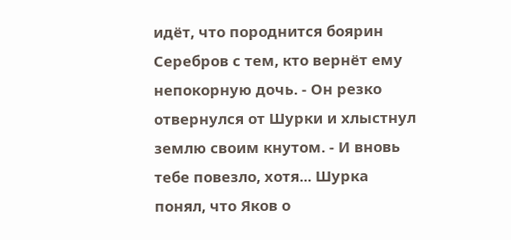идёт, что породнится боярин Серебров с тем, кто вернёт ему непокорную дочь. - Он резко отвернулся от Шурки и хлыстнул землю своим кнутом. - И вновь тебе повезло, хотя... Шурка понял, что Яков о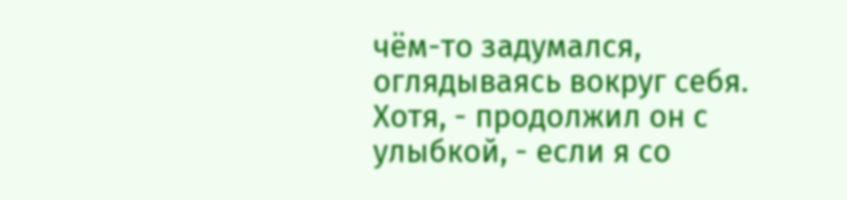чём-то задумался, оглядываясь вокруг себя. Хотя, - продолжил он с улыбкой, - если я со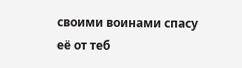своими воинами спасу её от теб